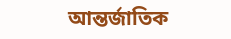আন্তর্জাতিক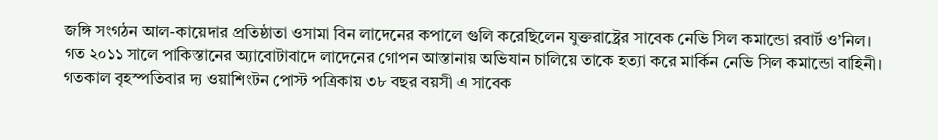জঙ্গি সংগঠন আল-কায়েদার প্রতিষ্ঠাতা ওসামা বিন লাদেনের কপালে গুলি করেছিলেন যুক্তরাষ্ট্রের সাবেক নেভি সিল কমান্ডো রবার্ট ও’নিল।
গত ২০১১ সালে পাকিস্তানের অ্যাবোটাবাদে লাদেনের গোপন আস্তানায় অভিযান চালিয়ে তাকে হত্যা করে মার্কিন নেভি সিল কমান্ডো বাহিনী।
গতকাল বৃহস্পতিবার দ্য ওয়াশিংটন পোস্ট পত্রিকায় ৩৮ বছর বয়সী এ সাবেক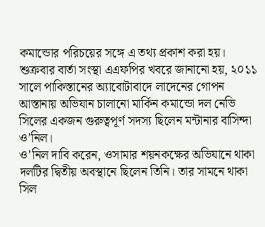কমান্ডোর পরিচয়ের সঙ্গে এ তথ্য প্রকাশ করা হয়।
শুক্রবার বার্তা সংস্থা এএফপির খবরে জানানো হয়, ২০১১ সালে পাকিস্তানের অ্যাবোটাবাদে লাদেনের গোপন আস্তানায় অভিযান চালানো মার্কিন কমান্ডো দল নেভি সিলের একজন গুরুত্বপূর্ণ সদস্য ছিলেন মন্টানার বাসিন্দা ও’নিল।
ও’নিল দাবি করেন, ওসামার শয়নকক্ষের অভিযানে থাকা দলটির দ্বিতীয় অবস্থানে ছিলেন তিনি। তার সামনে থাকা সিল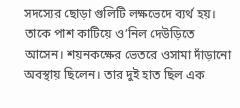সদস্যের ছোড়া গুলিটি লক্ষভেদে ব্যর্থ হয়। তাকে পাশ কাটিয়ে ও’নিল দেউড়িতে আসেন। শয়নকক্ষের ভেতরে ওসামা দাঁড়ানো অবস্থায় ছিলেন। তার দুই হাত ছিল এক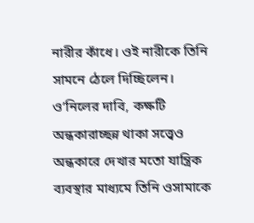নারীর কাঁধে। ওই নারীকে তিনি সামনে ঠেলে দিচ্ছিলেন।
ও’নিলের দাবি, কক্ষটি অন্ধকারাচ্ছন্ন থাকা সত্ত্বেও অন্ধকারে দেখার মতো যান্ত্রিক ব্যবস্থার মাধ্যমে তিনি ওসামাকে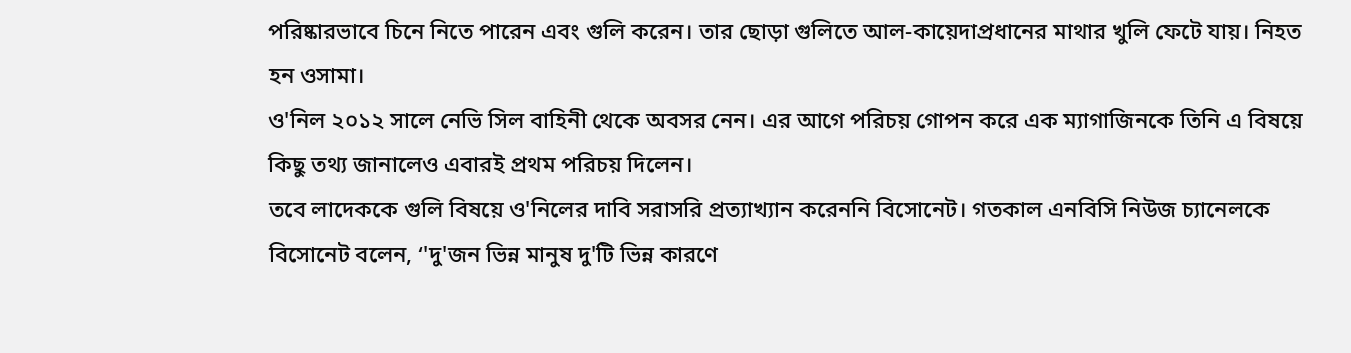পরিষ্কারভাবে চিনে নিতে পারেন এবং গুলি করেন। তার ছোড়া গুলিতে আল-কায়েদাপ্রধানের মাথার খুলি ফেটে যায়। নিহত হন ওসামা।
ও'নিল ২০১২ সালে নেভি সিল বাহিনী থেকে অবসর নেন। এর আগে পরিচয় গোপন করে এক ম্যাগাজিনকে তিনি এ বিষয়ে কিছু তথ্য জানালেও এবারই প্রথম পরিচয় দিলেন।
তবে লাদেককে গুলি বিষয়ে ও'নিলের দাবি সরাসরি প্রত্যাখ্যান করেননি বিসোনেট। গতকাল এনবিসি নিউজ চ্যানেলকে বিসোনেট বলেন, ‘'দু'জন ভিন্ন মানুষ দু'টি ভিন্ন কারণে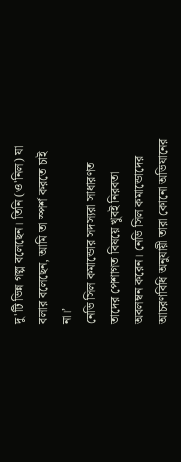দু'টি ভিন্ন গল্প বলেছেন। তিনি (ও'নিল) যা বলার বলেছেন, আমি তা স্পর্শ করতে চাই না।’
নেভি সিল কমান্ডোর সদস্যরা সাধারণত তাদের পেশাগত বিষয়ে খুবই নিরবতা অবলম্বন করেন। নেভি সিল কমান্ডোদের আচরণবিধি অনুযায়ী তারা কোনো অভিযানের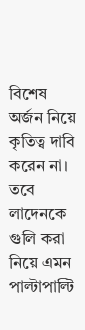বিশেষ অর্জন নিয়ে কৃতিত্ব দাবি করেন না।
তবে লাদেনকে গুলি করা নিয়ে এমন পাল্টাপাল্টি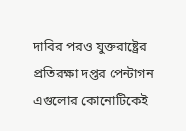দাবির পরও যুক্তরাষ্ট্রের প্রতিরক্ষা দপ্তর পেন্টাগন এগুলোর কোনোটিকেই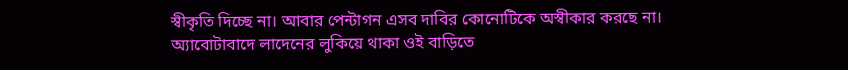স্বীকৃতি দিচ্ছে না। আবার পেন্টাগন এসব দাবির কোনোটিকে অস্বীকার করছে না।
অ্যাবোটাবাদে লাদেনের লুকিয়ে থাকা ওই বাড়িতে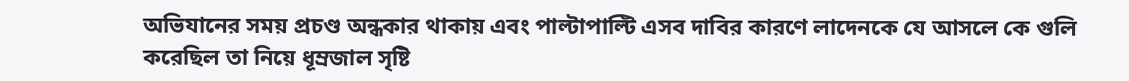অভিযানের সময় প্রচণ্ড অন্ধকার থাকায় এবং পাল্টাপাল্টি এসব দাবির কারণে লাদেনকে যে আসলে কে গুলি করেছিল তা নিয়ে ধূম্রজাল সৃষ্টি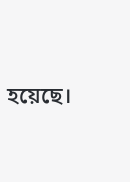হয়েছে।